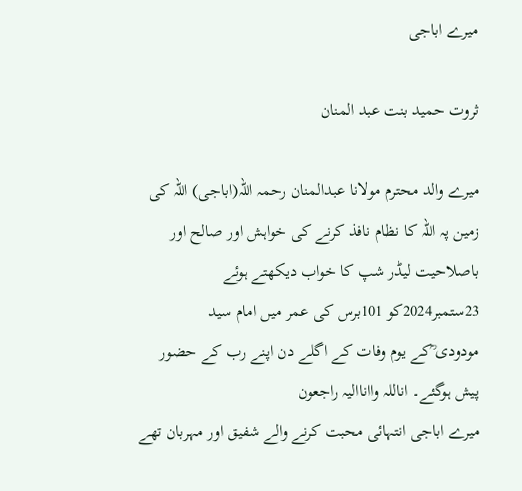میرے اباجی

ثروت حمید بنت عبد المنان

میرے والد محترم مولانا عبدالمنان رحمہ اللہ(اباجی) اللہ کی زمین پہ اللہ کا نظام نافذ کرنے کی خواہش اور صالح اور باصلاحیت لیڈر شپ کا خواب دیکھتے ہوئے 23ستمبر2024کو 101برس کی عمر میں امام سید مودودی ؒکے یوم وفات کے اگلے دن اپنے رب کے حضور پیش ہوگئے۔ اناللہ وااناالیہ راجعون
میرے اباجی انتہائی محبت کرنے والے شفیق اور مہربان تھے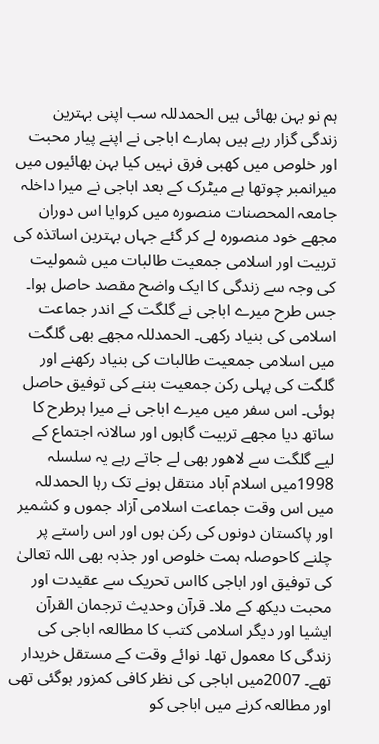ہم نو بہن بھائی ہیں الحمدللہ سب اپنی بہترین زندگی گزار رہے ہیں ہمارے اباجی نے اپنے پیار محبت اور خلوص میں کھبی فرق نہیں کیا بہن بھائیوں میں میرانمبر چوتھا ہے میٹرک کے بعد اباجی نے میرا داخلہ جامعہ المحصنات منصورہ میں کروایا اس دوران مجھے خود منصورہ لے کر گئے جہاں بہترین اساتذہ کی تربیت اور اسلامی جمعیت طالبات میں شمولیت کی وجہ سے زندگی کا ایک واضح مقصد حاصل ہوا۔ جس طرح میرے اباجی نے گلگت کے اندر جماعت اسلامی کی بنیاد رکھی۔ الحمدللہ مجھے بھی گلگت میں اسلامی جمعیت طالبات کی بنیاد رکھنے اور گلگت کی پہلی رکن جمعیت بننے کی توفیق حاصل ہوئی۔ اس سفر میں میرے اباجی نے میرا ہرطرح کا ساتھ دیا مجھے تربیت گاہوں اور سالانہ اجتماع کے لیے گلگت سے لاھور بھی لے جاتے رہے یہ سلسلہ 1998میں اسلام آباد منتقل ہونے تک رہا الحمدللہ میں اس وقت جماعت اسلامی آزاد جموں و کشمیر اور پاکستان دونوں کی رکن ہوں اور اس راستے پر چلنے کاحوصلہ ہمت خلوص اور جذبہ بھی اللہ تعالیٰ کی توفیق اور اباجی کااس تحریک سے عقیدت اور محبت دیکھ کے ملا۔ قرآن وحدیث ترجمان القرآن ایشیا اور دیگر اسلامی کتب کا مطالعہ اباجی کی زندگی کا معمول تھا۔ نوائے وقت کے مستقل خریدار تھے۔ 2007میں اباجی کی نظر کافی کمزور ہوگئی تھی اور مطالعہ کرنے میں اباجی کو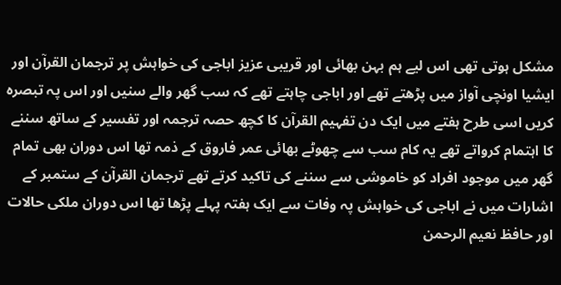مشکل ہوتی تھی اس لیے ہم بہن بھائی اور قریبی عزیز اباجی کی خواہش پر ترجمان القرآن اور ایشیا اونچی آواز میں پڑھتے تھے اور اباجی چاہتے تھے کہ سب گھر والے سنیں اور اس پہ تبصرہ کریں اسی طرح ہفتے میں ایک دن تفہیم القرآن کا کچھ حصہ ترجمہ اور تفسیر کے ساتھ سننے کا اہتمام کرواتے تھے یہ کام سب سے چھوٹے بھائی عمر فاروق کے ذمہ تھا اس دوران بھی تمام گھر میں موجود افراد کو خاموشی سے سننے کی تاکید کرتے تھے ترجمان القرآن کے ستمبر کے اشارات میں نے اباجی کی خواہش پہ وفات سے ایک ہفتہ پہلے پڑھا تھا اس دوران ملکی حالات اور حافظ نعیم الرحمن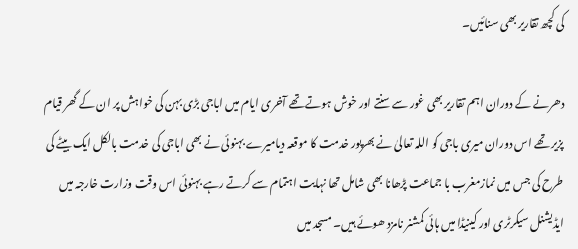کی کچھ تقاریر بھی سنائیں۔

دھرنے کے دوران اہم تقاریر بھی غور سے سنتے اور خوش ہوتے تھے آخری ایام میں اباجی بڑی بہن کی خواہش پر ان کے گھر قیام پزیر تھے اس دوران میری باجی کو اللہ تعالیٰ نے بھرپور خدمت کا موقعہ دیامیرے بہنوئی نے بھی اباجی کی خدمت بالکل ایک بیٹے کی طرح کی جس میں نمازمغرب با جماعت پڑھانا بھی شامل تھا نہایت اہتمام سے کرتے رہے بہنوئی اس وقت وزارت خارجہ میں ایڈیشنل سیکرٹری اور کینیڈا میں ہائی کمشنر نامزد ھوئے ہیں۔ مسجد میں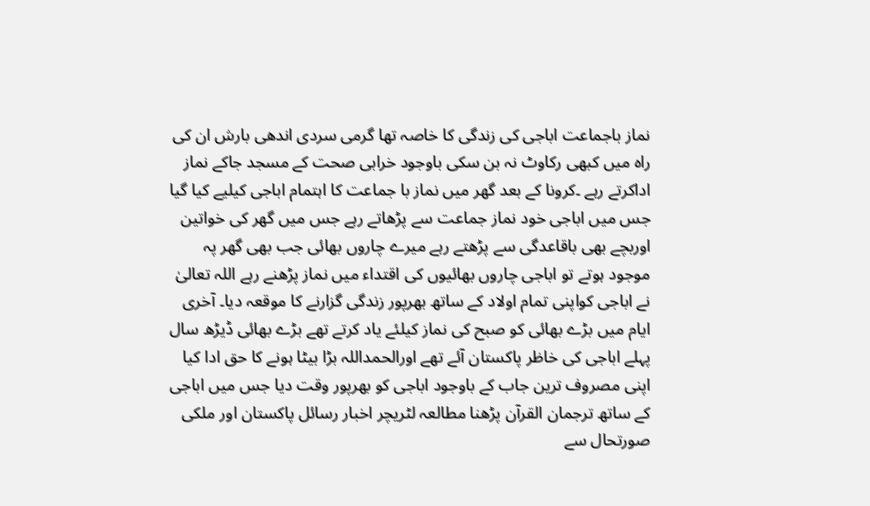نماز باجماعت اباجی کی زندگی کا خاصہ تھا گرمی سردی اندھی بارش ان کی راہ میں کبھی رکاوٹ نہ بن سکی باوجود خرابی صحت کے مسجد جاکے نماز اداکرتے رہے ۔کرونا کے بعد گھر میں نماز با جماعت کا اہتمام اباجی کیلیے کیا گیا جس میں اباجی خود نماز جماعت سے پڑھاتے رہے جس میں گھر کی خواتین اوربچے بھی باقاعدگی سے پڑھتے رہے میرے چاروں بھائی جب بھی گھر پہ موجود ہوتے تو اباجی چاروں بھائیوں کی اقتداء میں نماز پڑھنے رہے اللہ تعالیٰ نے اباجی کواپنی تمام اولاد کے ساتھ بھرپور زندگی گزارنے کا موقعہ دیا۔ آخری ایام میں بڑے بھائی کو صبح کی نماز کیلئے یاد کرتے تھے بڑے بھائی ڈیڑھ سال پہلے اباجی کی خاظر پاکستان آئے تھے اورالحمداللہ بڑا بیٹا ہونے کا حق ادا کیا اپنی مصروف ترین جاب کے باوجود اباجی کو بھرپور وقت دیا جس میں اباجی کے ساتھ ترجمان القرآن پڑھنا مطالعہ لٹریچر اخبار رسائل پاکستان اور ملکی صورتحال سے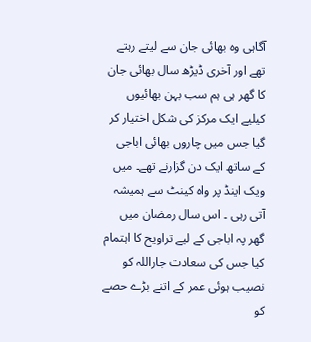آگاہی وہ بھائی جان سے لیتے رہتے تھے اور آخری ڈیڑھ سال بھائی جان کا گھر ہی ہم سب بہن بھائیوں کیلیے ایک مرکز کی شکل اختیار کر گیا جس میں چاروں بھائی اباجی کے ساتھ ایک دن گزارنے تھے۔ میں ویک اینڈ پر واہ کینٹ سے ہمیشہ آتی رہی ۔ اس سال رمضان میں گھر پہ اباجی کے لیے تراویح کا اہتمام کیا جس کی سعادت جاراللہ کو نصیب ہوئی عمر کے اتنے بڑے حصے کو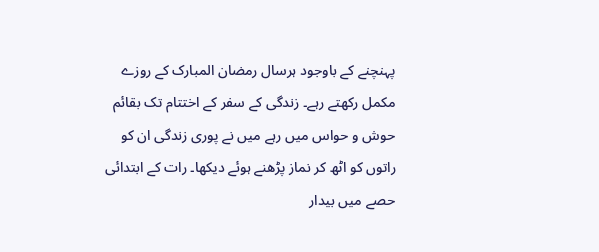پہنچنے کے باوجود ہرسال رمضان المبارک کے روزے مکمل رکھتے رہے۔ زندگی کے سفر کے اختتام تک بقائم حوش و حواس میں رہے میں نے پوری زندگی ان کو راتوں کو اٹھ کر نماز پڑھنے ہوئے دیکھا۔ رات کے ابتدائی حصے میں بیدار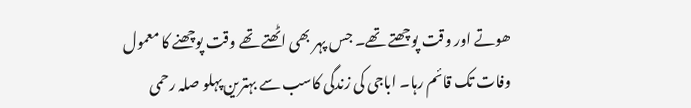ھوتے اور وقت پوچھتے تھے۔ جس پہر بھی اٹھتے تھے وقت پوچھنے کا معمول وفات تک قائم رہا۔ اباجی کی زندگی کاسب سے بہترین پہلو صلہ رحمی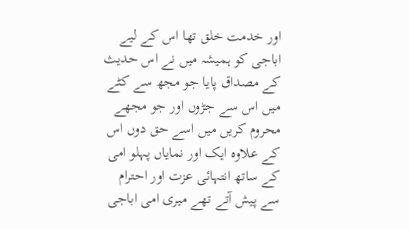اور خدمت خلق تھا اس کے لیے اباجی کو ہمیشہ میں نے اس حدیث کے مصداق پایا جو مجھ سے کٹے میں اس سے جڑوں اور جو مجھے محروم کریں میں اسے حق دوں اس کے علاوہ ایک اور نمایاں پہلو امی کے ساتھ انتہائی عزت اور احترام سے پیش آتے تھے میری امی اباجی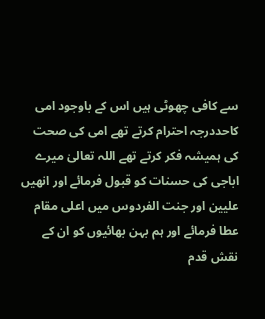سے کافی چھوٹی ہیں اس کے باوجود امی کاحددرجہ احترام کرتے تھے امی کی صحت کی ہمیشہ فکر کرتے تھے اللہ تعالیٰ میرے اباجی کی حسنات کو قبول فرمائے اور انھیں علیین اور جنت الفردوس میں اعلی مقام عطا فرمائے اور ہم بہن بھائیوں کو ان کے نقش قدم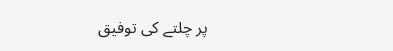پر چلتے کی توفیق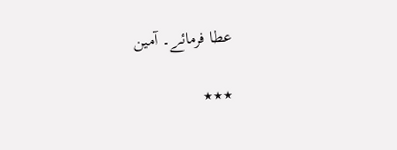عطا فرمائے۔ آمین

٭٭٭